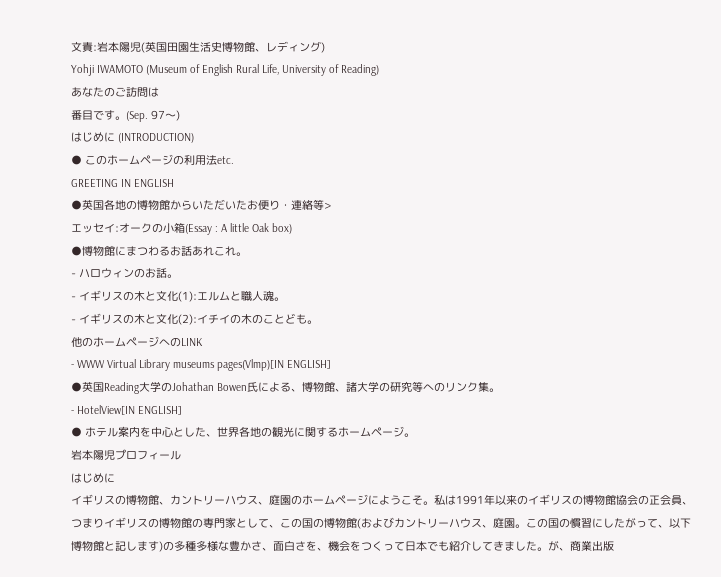文責:岩本陽児(英国田園生活史博物館、レディング)
Yohji IWAMOTO (Museum of English Rural Life, University of Reading)
あなたのご訪問は
番目です。(Sep. 97〜)
はじめに (INTRODUCTION)
● このホームページの利用法etc.
GREETING IN ENGLISH
●英国各地の博物館からいただいたお便り・連絡等>
エッセイ:オークの小箱(Essay : A little Oak box)
●博物館にまつわるお話あれこれ。
- ハロウィンのお話。
- イギリスの木と文化(1):エルムと職人魂。
- イギリスの木と文化(2):イチイの木のことども。
他のホームページへのLINK
- WWW Virtual Library museums pages(Vlmp)[IN ENGLISH]
●英国Reading大学のJohathan Bowen氏による、博物館、諸大学の研究等へのリンク集。
- HotelView[IN ENGLISH]
● ホテル案内を中心とした、世界各地の観光に関するホームページ。
岩本陽児プロフィール
はじめに
イギリスの博物館、カントリーハウス、庭園のホームページにようこそ。私は1991年以来のイギリスの博物館協会の正会員、つまりイギリスの博物館の専門家として、この国の博物館(およびカントリーハウス、庭園。この国の慣習にしたがって、以下博物館と記します)の多種多様な豊かさ、面白さを、機会をつくって日本でも紹介してきました。が、商業出版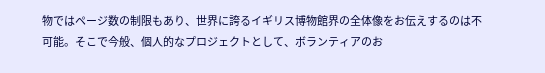物ではページ数の制限もあり、世界に誇るイギリス博物館界の全体像をお伝えするのは不可能。そこで今般、個人的なプロジェクトとして、ボランティアのお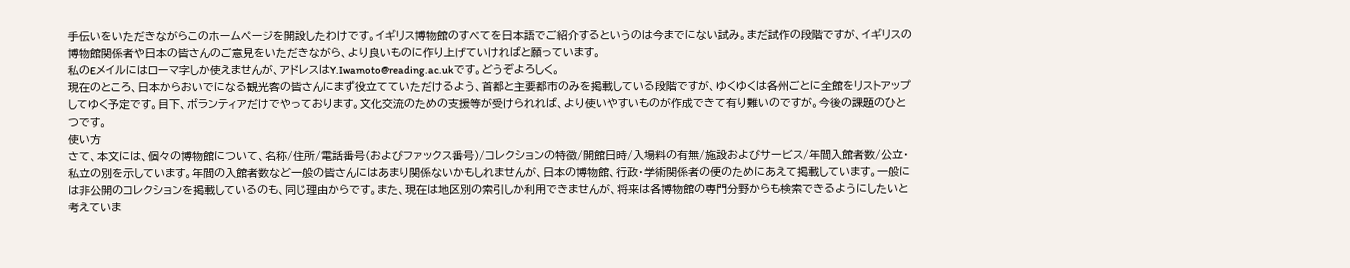手伝いをいただきながらこのホームページを開設したわけです。イギリス博物館のすべてを日本語でご紹介するというのは今までにない試み。まだ試作の段階ですが、イギリスの博物館関係者や日本の皆さんのご意見をいただきながら、より良いものに作り上げていければと願っています。
私のEメイルにはローマ字しか使えませんが、アドレスはY.Iwamoto@reading.ac.ukです。どうぞよろしく。
現在のところ、日本からおいでになる観光客の皆さんにまず役立てていただけるよう、首都と主要都市のみを掲載している段階ですが、ゆくゆくは各州ごとに全館をリストアップしてゆく予定です。目下、ボランティアだけでやっております。文化交流のための支援等が受けられれば、より使いやすいものが作成できて有り難いのですが。今後の課題のひとつです。
使い方
さて、本文には、個々の博物館について、名称/住所/電話番号(およびファックス番号)/コレクションの特徴/開館日時/入場料の有無/施設およびサービス/年間入館者数/公立・私立の別を示しています。年間の入館者数など一般の皆さんにはあまり関係ないかもしれませんが、日本の博物館、行政・学術関係者の便のためにあえて掲載しています。一般には非公開のコレクションを掲載しているのも、同じ理由からです。また、現在は地区別の索引しか利用できませんが、将来は各博物館の専門分野からも検索できるようにしたいと考えていま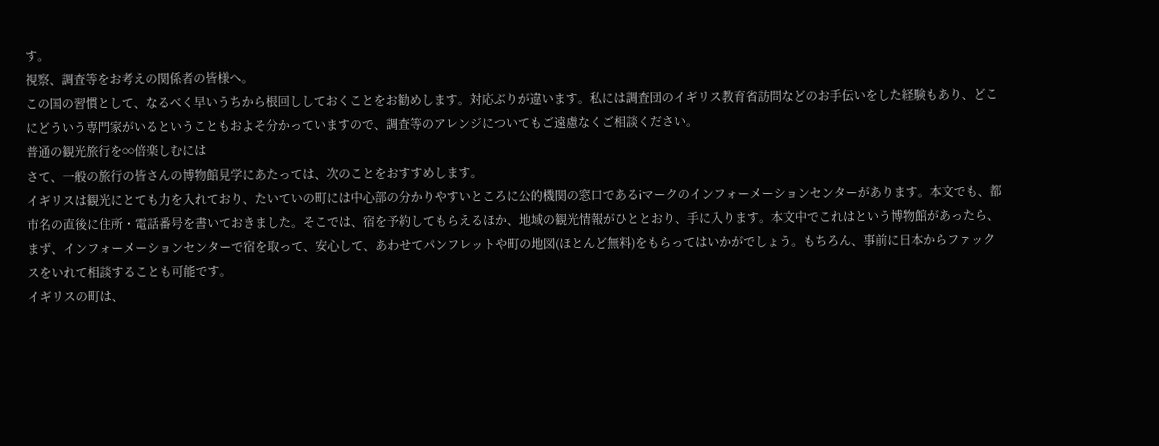す。
視察、調査等をお考えの関係者の皆様へ。
この国の習慣として、なるべく早いうちから根回ししておくことをお勧めします。対応ぶりが違います。私には調査団のイギリス教育省訪問などのお手伝いをした経験もあり、どこにどういう専門家がいるということもおよそ分かっていますので、調査等のアレンジについてもご遠慮なくご相談ください。
普通の観光旅行を∞倍楽しむには
さて、一般の旅行の皆さんの博物館見学にあたっては、次のことをおすすめします。
イギリスは観光にとても力を入れており、たいていの町には中心部の分かりやすいところに公的機関の窓口であるiマークのインフォーメーションセンターがあります。本文でも、都市名の直後に住所・電話番号を書いておきました。そこでは、宿を予約してもらえるほか、地域の観光情報がひととおり、手に入ります。本文中でこれはという博物館があったら、まず、インフォーメーションセンターで宿を取って、安心して、あわせてパンフレットや町の地図(ほとんど無料)をもらってはいかがでしょう。もちろん、事前に日本からファックスをいれて相談することも可能です。
イギリスの町は、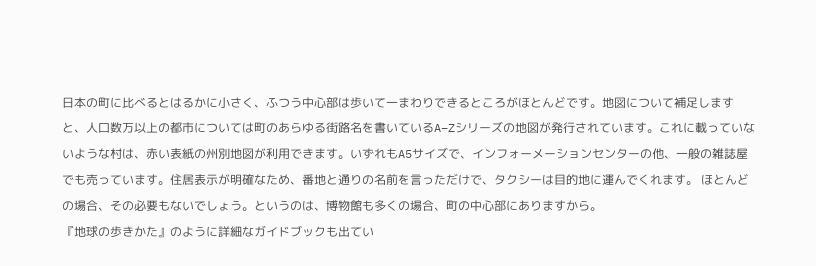日本の町に比べるとはるかに小さく、ふつう中心部は歩いて一まわりできるところがほとんどです。地図について補足しますと、人口数万以上の都市については町のあらゆる街路名を書いているA−Zシリーズの地図が発行されています。これに載っていないような村は、赤い表紙の州別地図が利用できます。いずれもA5サイズで、インフォーメーションセンターの他、一般の雑誌屋でも売っています。住居表示が明確なため、番地と通りの名前を言っただけで、タクシーは目的地に運んでくれます。 ほとんどの場合、その必要もないでしょう。というのは、博物館も多くの場合、町の中心部にありますから。
『地球の歩きかた』のように詳細なガイドブックも出てい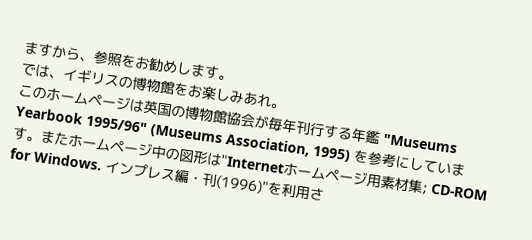ますから、参照をお勧めします。
では、イギリスの博物館をお楽しみあれ。
このホームページは英国の博物館協会が毎年刊行する年鑑 "Museums Yearbook 1995/96" (Museums Association, 1995) を参考にしています。またホームページ中の図形は"Internetホームページ用素材集; CD-ROM for Windows. インプレス編・刊(1996)"を利用さ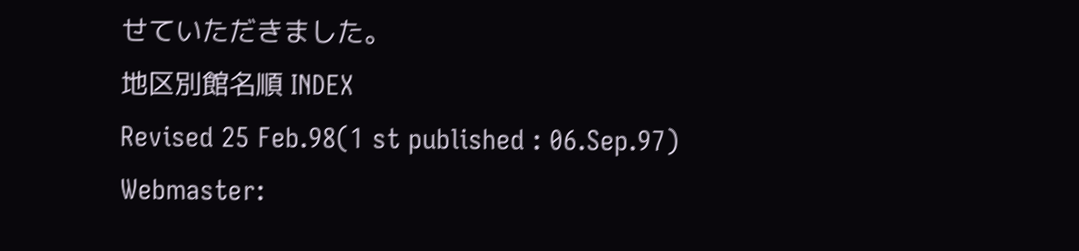せていただきました。
地区別館名順 INDEX
Revised 25 Feb.98(1 st published : 06.Sep.97)
Webmaster: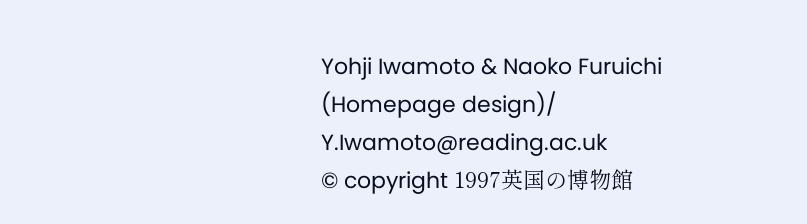Yohji Iwamoto & Naoko Furuichi (Homepage design)/ Y.Iwamoto@reading.ac.uk
© copyright 1997英国の博物館